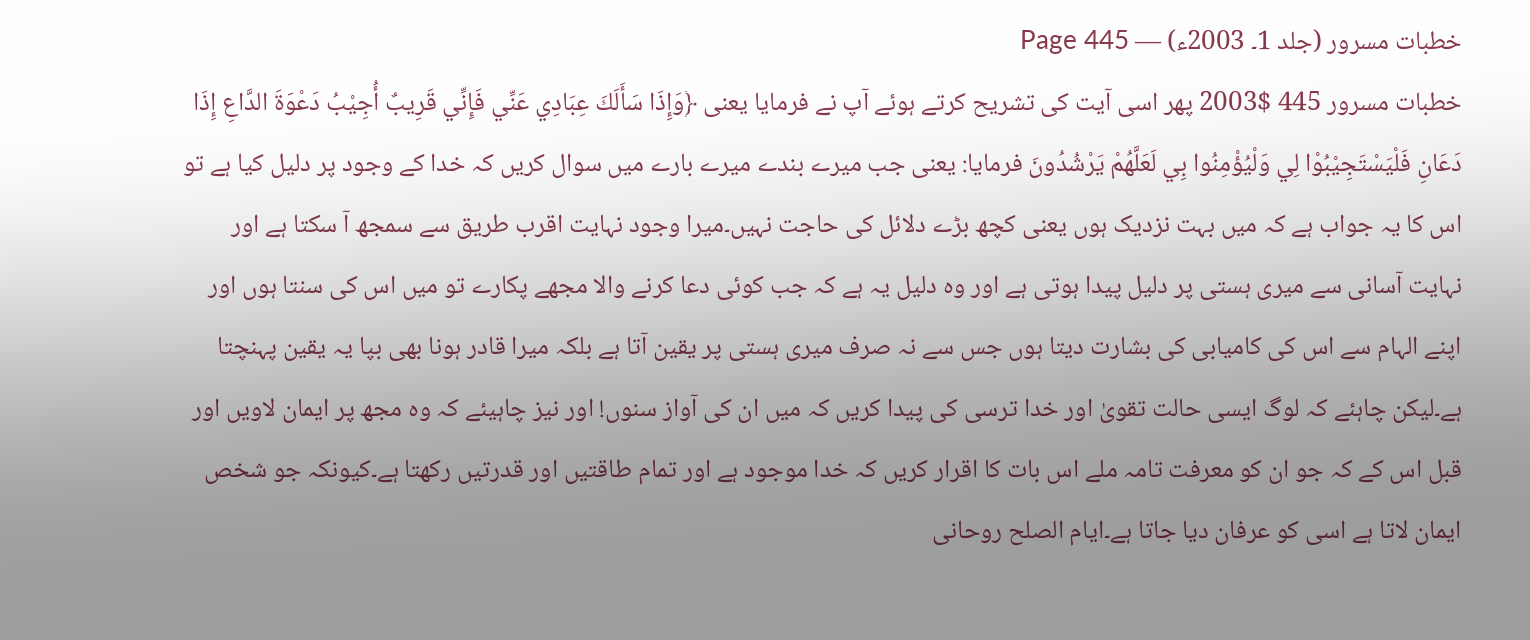خطبات مسرور (جلد 1۔ 2003ء) — Page 445
خطبات مسرور 445 $2003 پھر اسی آیت کی تشریح کرتے ہوئے آپ نے فرمایا یعنی ﴿وَإِذَا سَأَلَكَ عِبَادِي عَنِّي فَإِنِّي قَرِيبٌ أُجِيْبُ دَعْوَةَ الدَّاعِ إِذَا دَعَانِ فَلْيَسْتَجِيْبُوْا لِي وَلْيُؤْمِنُوا بِي لَعَلَّهُمْ يَرْشُدُونَ فرمایا: یعنی جب میرے بندے میرے بارے میں سوال کریں کہ خدا کے وجود پر دلیل کیا ہے تو اس کا یہ جواب ہے کہ میں بہت نزدیک ہوں یعنی کچھ بڑے دلائل کی حاجت نہیں۔میرا وجود نہایت اقرب طریق سے سمجھ آ سکتا ہے اور نہایت آسانی سے میری ہستی پر دلیل پیدا ہوتی ہے اور وہ دلیل یہ ہے کہ جب کوئی دعا کرنے والا مجھے پکارے تو میں اس کی سنتا ہوں اور اپنے الہام سے اس کی کامیابی کی بشارت دیتا ہوں جس سے نہ صرف میری ہستی پر یقین آتا ہے بلکہ میرا قادر ہونا بھی بپا یہ یقین پہنچتا ہے۔لیکن چاہئے کہ لوگ ایسی حالت تقویٰ اور خدا ترسی کی پیدا کریں کہ میں ان کی آواز سنوں! اور نیز چاہیئے کہ وہ مجھ پر ایمان لاویں اور قبل اس کے کہ جو ان کو معرفت تامہ ملے اس بات کا اقرار کریں کہ خدا موجود ہے اور تمام طاقتیں اور قدرتیں رکھتا ہے۔کیونکہ جو شخص ایمان لاتا ہے اسی کو عرفان دیا جاتا ہے۔ايام الصلح روحانی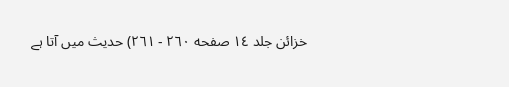خزائن جلد ١٤ صفحه ٢٦٠ - ٢٦١) حدیث میں آتا ہے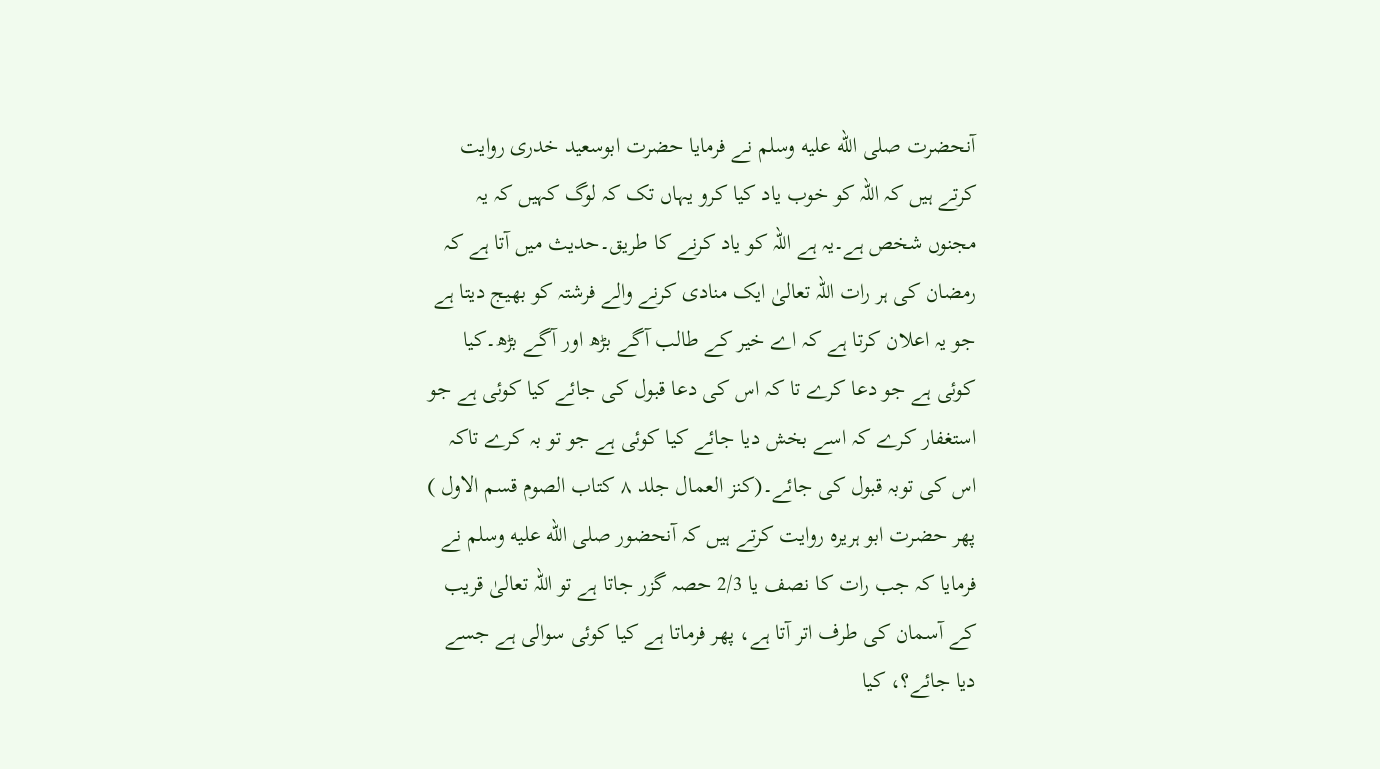آنحضرت صلى الله عليه وسلم نے فرمایا حضرت ابوسعید خدری روایت کرتے ہیں کہ اللہ کو خوب یاد کیا کرو یہاں تک کہ لوگ کہیں کہ یہ مجنوں شخص ہے۔یہ ہے اللہ کو یاد کرنے کا طریق۔حدیث میں آتا ہے کہ رمضان کی ہر رات اللہ تعالیٰ ایک منادی کرنے والے فرشتہ کو بھیج دیتا ہے جو یہ اعلان کرتا ہے کہ اے خیر کے طالب آگے بڑھ اور آگے بڑھ۔کیا کوئی ہے جو دعا کرے تا کہ اس کی دعا قبول کی جائے کیا کوئی ہے جو استغفار کرے کہ اسے بخش دیا جائے کیا کوئی ہے جو تو بہ کرے تاکہ اس کی توبہ قبول کی جائے۔(کنز العمال جلد ۸ کتاب الصوم قسم الاول ) پھر حضرت ابو ہریرہ روایت کرتے ہیں کہ آنحضور صلى الله عليه وسلم نے فرمایا کہ جب رات کا نصف یا 2/3 حصہ گزر جاتا ہے تو اللہ تعالیٰ قریب کے آسمان کی طرف اتر آتا ہے، پھر فرماتا ہے کیا کوئی سوالی ہے جسے دیا جائے؟، کیا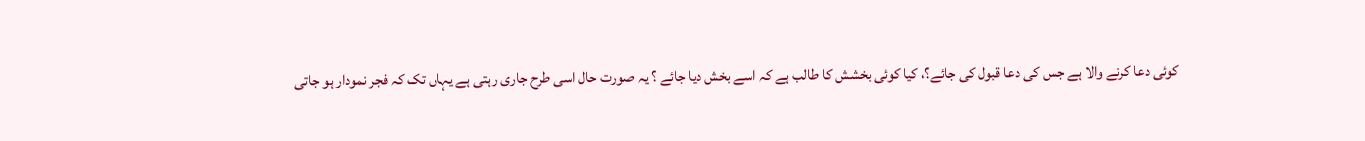کوئی دعا کرنے والا ہے جس کی دعا قبول کی جائے؟، کیا کوئی بخشش کا طالب ہے کہ اسے بخش دیا جائے ؟ یہ صورت حال اسی طرح جاری رہتی ہے یہاں تک کہ فجر نمودار ہو جاتی